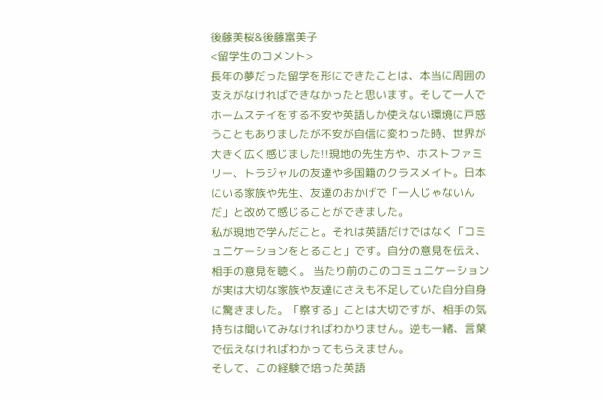後藤美桜&後藤富美子
<留学生のコメント>
長年の夢だった留学を形にできたことは、本当に周囲の支えがなければできなかったと思います。そして一人でホームステイをする不安や英語しか使えない環境に戸惑うこともありましたが不安が自信に変わった時、世界が大きく広く感じました!!現地の先生方や、ホストファミリー、トラジャルの友達や多国籍のクラスメイト。日本にいる家族や先生、友達のおかげで「一人じゃないんだ」と改めて感じることができました。
私が現地で学んだこと。それは英語だけではなく「コミュニケーションをとること」です。自分の意見を伝え、相手の意見を聴く。 当たり前のこのコミュニケーションが実は大切な家族や友達にさえも不足していた自分自身に驚きました。「察する」ことは大切ですが、相手の気持ちは聞いてみなければわかりません。逆も一緒、言葉で伝えなければわかってもらえません。
そして、この経験で培った英語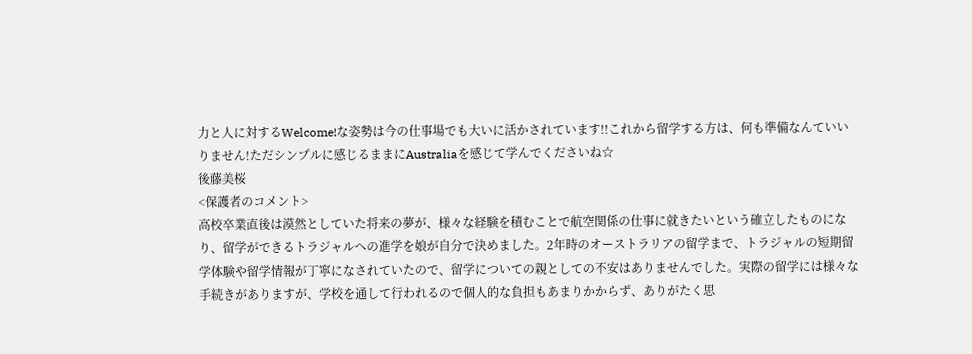力と人に対するWelcome!な姿勢は今の仕事場でも大いに活かされています!!これから留学する方は、何も準備なんていいりません!ただシンプルに感じるままにAustraliaを感じて学んでくださいね☆
後藤美桜
<保護者のコメント>
高校卒業直後は漠然としていた将来の夢が、様々な経験を積むことで航空関係の仕事に就きたいという確立したものになり、留学ができるトラジャルへの進学を娘が自分で決めました。2年時のオーストラリアの留学まで、トラジャルの短期留学体験や留学情報が丁寧になされていたので、留学についての親としての不安はありませんでした。実際の留学には様々な手続きがありますが、学校を通して行われるので個人的な負担もあまりかからず、ありがたく思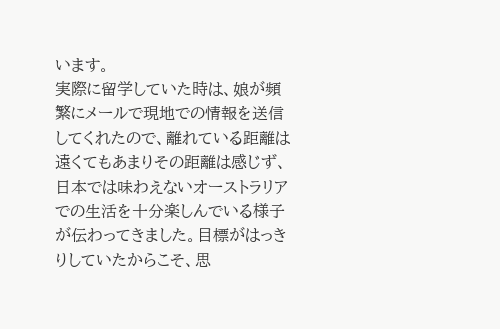います。
実際に留学していた時は、娘が頻繁にメールで現地での情報を送信してくれたので、離れている距離は遠くてもあまりその距離は感じず、日本では味わえないオーストラリアでの生活を十分楽しんでいる様子が伝わってきました。目標がはっきりしていたからこそ、思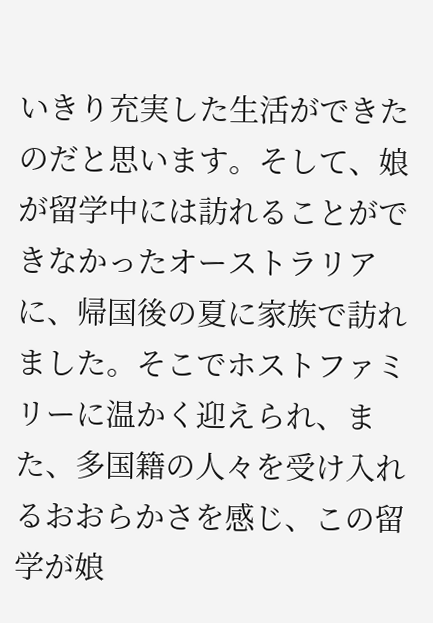いきり充実した生活ができたのだと思います。そして、娘が留学中には訪れることができなかったオーストラリアに、帰国後の夏に家族で訪れました。そこでホストファミリーに温かく迎えられ、また、多国籍の人々を受け入れるおおらかさを感じ、この留学が娘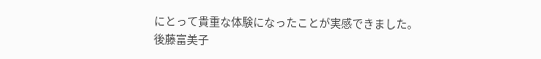にとって貴重な体験になったことが実感できました。
後藤富美子